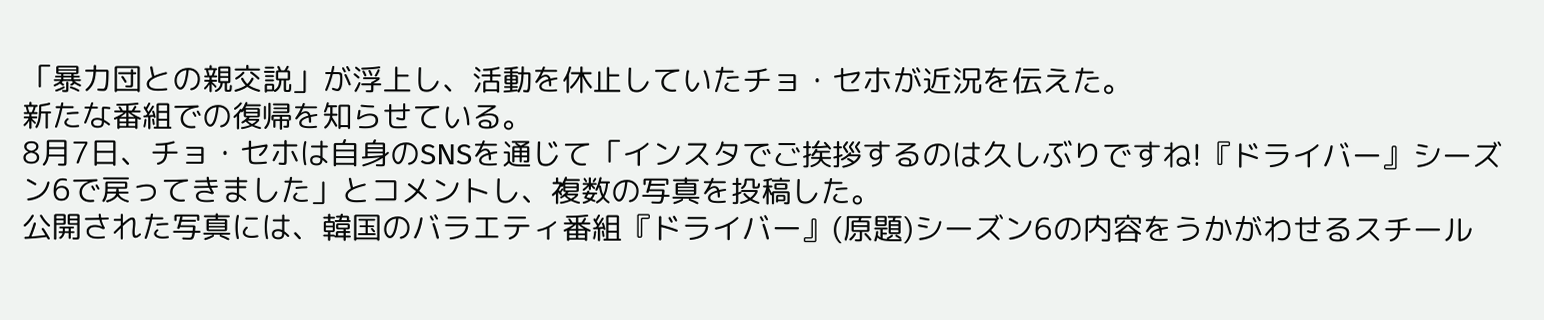「暴力団との親交説」が浮上し、活動を休止していたチョ・セホが近況を伝えた。
新たな番組での復帰を知らせている。
8月7日、チョ・セホは自身のSNSを通じて「インスタでご挨拶するのは久しぶりですね!『ドライバー』シーズン6で戻ってきました」とコメントし、複数の写真を投稿した。
公開された写真には、韓国のバラエティ番組『ドライバー』(原題)シーズン6の内容をうかがわせるスチール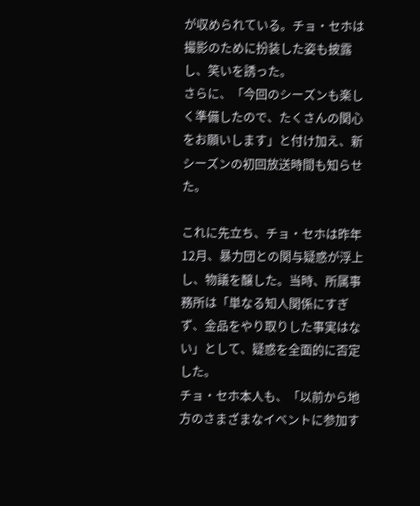が収められている。チョ・セホは撮影のために扮装した姿も披露し、笑いを誘った。
さらに、「今回のシーズンも楽しく準備したので、たくさんの関心をお願いします」と付け加え、新シーズンの初回放送時間も知らせた。

これに先立ち、チョ・セホは昨年12月、暴力団との関与疑惑が浮上し、物議を醸した。当時、所属事務所は「単なる知人関係にすぎず、金品をやり取りした事実はない」として、疑惑を全面的に否定した。
チョ・セホ本人も、「以前から地方のさまざまなイベントに参加す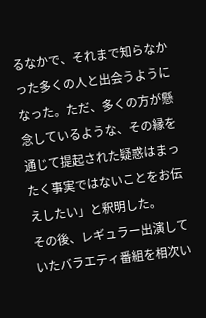るなかで、それまで知らなかった多くの人と出会うようになった。ただ、多くの方が懸念しているような、その縁を通じて提起された疑惑はまったく事実ではないことをお伝えしたい」と釈明した。
その後、レギュラー出演していたバラエティ番組を相次い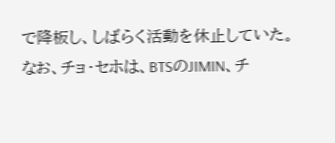で降板し、しばらく活動を休止していた。
なお、チョ・セホは、BTSのJIMIN、チ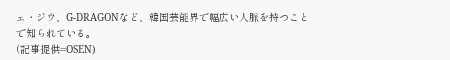ェ・ジウ、G-DRAGONなど、韓国芸能界で幅広い人脈を持つことで知られている。
(記事提供=OSEN)